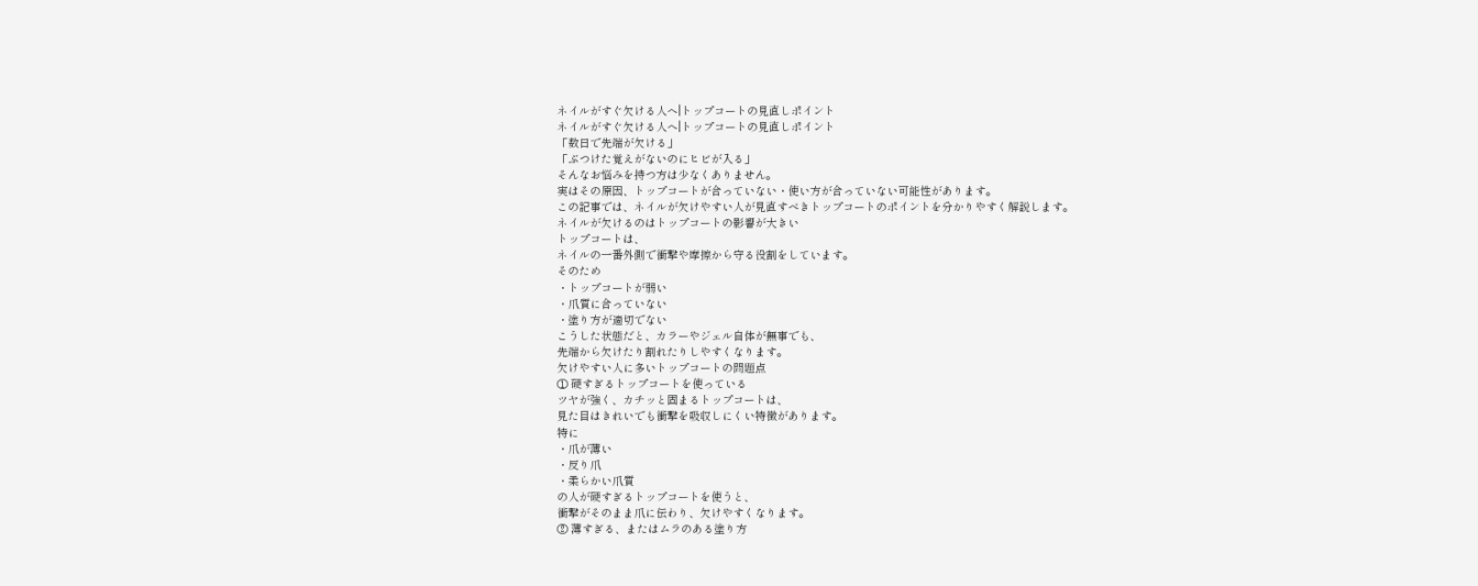ネイルがすぐ欠ける人へ|トップコートの見直しポイント
ネイルがすぐ欠ける人へ|トップコートの見直しポイント
「数日で先端が欠ける」
「ぶつけた覚えがないのにヒビが入る」
そんなお悩みを持つ方は少なくありません。
実はその原因、トップコートが合っていない・使い方が合っていない可能性があります。
この記事では、ネイルが欠けやすい人が見直すべきトップコートのポイントを分かりやすく解説します。
ネイルが欠けるのはトップコートの影響が大きい
トップコートは、
ネイルの一番外側で衝撃や摩擦から守る役割をしています。
そのため
・トップコートが弱い
・爪質に合っていない
・塗り方が適切でない
こうした状態だと、カラーやジェル自体が無事でも、
先端から欠けたり割れたりしやすくなります。
欠けやすい人に多いトップコートの問題点
① 硬すぎるトップコートを使っている
ツヤが強く、カチッと固まるトップコートは、
見た目はきれいでも衝撃を吸収しにくい特徴があります。
特に
・爪が薄い
・反り爪
・柔らかい爪質
の人が硬すぎるトップコートを使うと、
衝撃がそのまま爪に伝わり、欠けやすくなります。
② 薄すぎる、またはムラのある塗り方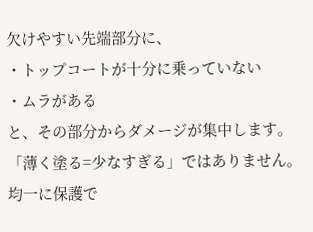欠けやすい先端部分に、
・トップコートが十分に乗っていない
・ムラがある
と、その部分からダメージが集中します。
「薄く塗る=少なすぎる」ではありません。
均一に保護で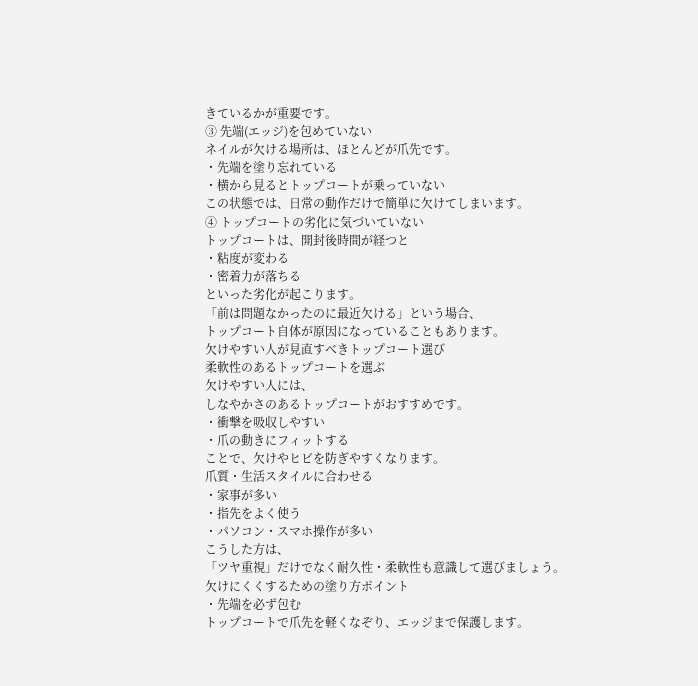きているかが重要です。
③ 先端(エッジ)を包めていない
ネイルが欠ける場所は、ほとんどが爪先です。
・先端を塗り忘れている
・横から見るとトップコートが乗っていない
この状態では、日常の動作だけで簡単に欠けてしまいます。
④ トップコートの劣化に気づいていない
トップコートは、開封後時間が経つと
・粘度が変わる
・密着力が落ちる
といった劣化が起こります。
「前は問題なかったのに最近欠ける」という場合、
トップコート自体が原因になっていることもあります。
欠けやすい人が見直すべきトップコート選び
柔軟性のあるトップコートを選ぶ
欠けやすい人には、
しなやかさのあるトップコートがおすすめです。
・衝撃を吸収しやすい
・爪の動きにフィットする
ことで、欠けやヒビを防ぎやすくなります。
爪質・生活スタイルに合わせる
・家事が多い
・指先をよく使う
・パソコン・スマホ操作が多い
こうした方は、
「ツヤ重視」だけでなく耐久性・柔軟性も意識して選びましょう。
欠けにくくするための塗り方ポイント
・先端を必ず包む
トップコートで爪先を軽くなぞり、エッジまで保護します。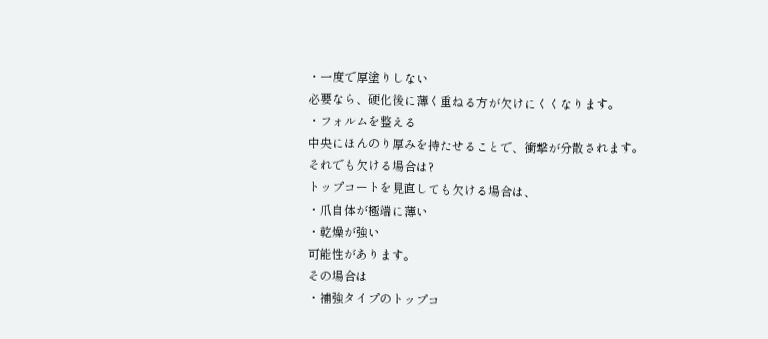・一度で厚塗りしない
必要なら、硬化後に薄く重ねる方が欠けにくくなります。
・フォルムを整える
中央にほんのり厚みを持たせることで、衝撃が分散されます。
それでも欠ける場合は?
トップコートを見直しても欠ける場合は、
・爪自体が極端に薄い
・乾燥が強い
可能性があります。
その場合は
・補強タイプのトップコ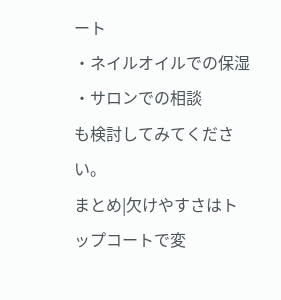ート
・ネイルオイルでの保湿
・サロンでの相談
も検討してみてください。
まとめ|欠けやすさはトップコートで変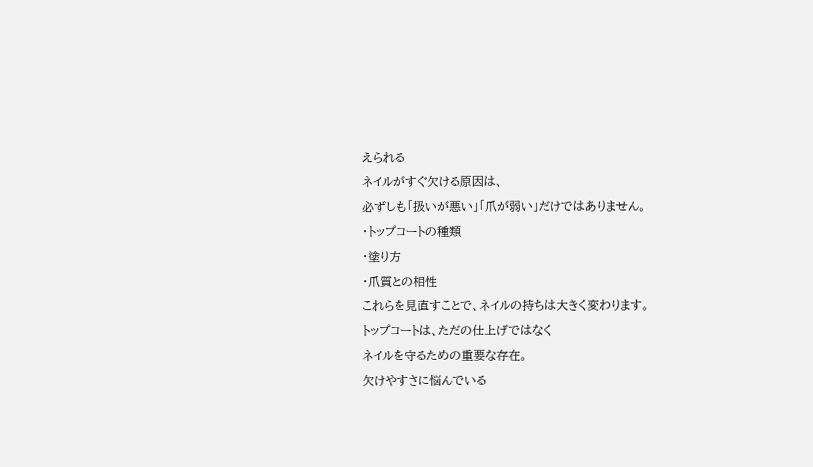えられる
ネイルがすぐ欠ける原因は、
必ずしも「扱いが悪い」「爪が弱い」だけではありません。
・トップコートの種類
・塗り方
・爪質との相性
これらを見直すことで、ネイルの持ちは大きく変わります。
トップコートは、ただの仕上げではなく
ネイルを守るための重要な存在。
欠けやすさに悩んでいる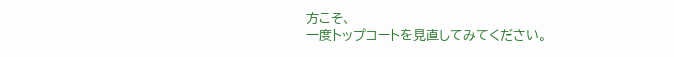方こそ、
一度トップコートを見直してみてください。